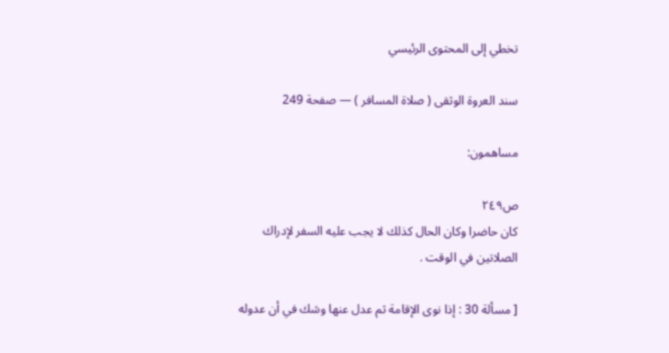تخطي إلى المحتوى الرئيسي

سند العروة الوثقى ( صلاة المسافر ) — صفحة 249

مساهمون:

ص٢٤٩
كان حاضرا وكان الحال كذلك لا يجب عليه السفر لإدراك الصلاتين في الوقت .

[ مسألة 30 : إذا نوى الإقامة ثم عدل عنها وشك في أن عدوله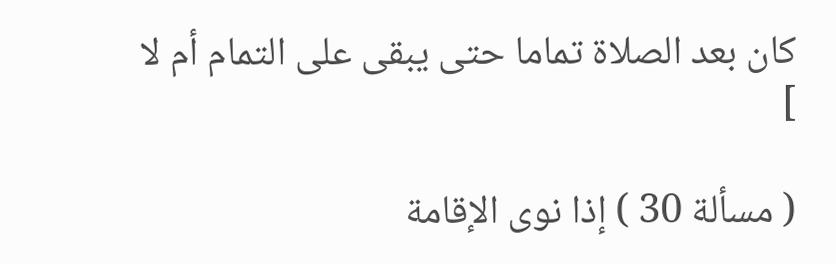كان بعد الصلاة تماما حتى يبقى على التمام أم لا ]

( مسألة 30 ) إذا نوى الإقامة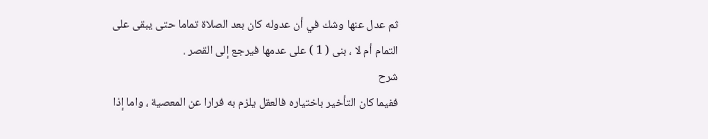ثم عدل عنها وشك في أن عدوله كان بعد الصلاة تماما حتى يبقى على التمام أم لا ، بنى ( 1 ) على عدمها فيرجع إلى القصر .
شرح
ففيما كان التأخير باختياره فالعقل يلزم به فرارا عن المعصية ، واما إذا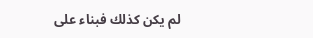لم يكن كذلك فبناء على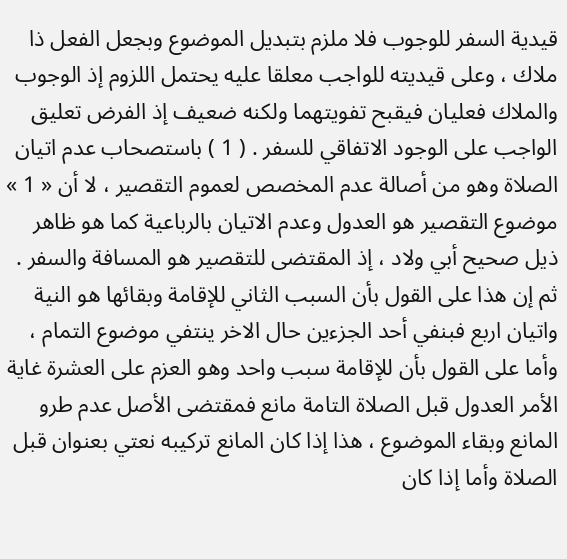قيدية السفر للوجوب فلا ملزم بتبديل الموضوع وبجعل الفعل ذا ملاك ، وعلى قيديته للواجب معلقا عليه يحتمل اللزوم إذ الوجوب والملاك فعليان فيقبح تفويتهما ولكنه ضعيف إذ الفرض تعليق الواجب على الوجود الاتفاقي للسفر . ( 1 ) باستصحاب عدم اتيان الصلاة وهو من أصالة عدم المخصص لعموم التقصير ، لا أن « 1 » موضوع التقصير هو العدول وعدم الاتيان بالرباعية كما هو ظاهر ذيل صحيح أبي ولاد ، إذ المقتضى للتقصير هو المسافة والسفر . ثم إن هذا على القول بأن السبب الثاني للإقامة وبقائها هو النية واتيان اربع فبنفي أحد الجزءين حال الاخر ينتفي موضوع التمام ، وأما على القول بأن للإقامة سبب واحد وهو العزم على العشرة غاية الأمر العدول قبل الصلاة التامة مانع فمقتضى الأصل عدم طرو المانع وبقاء الموضوع ، هذا إذا كان المانع تركيبه نعتي بعنوان قبل الصلاة وأما إذا كان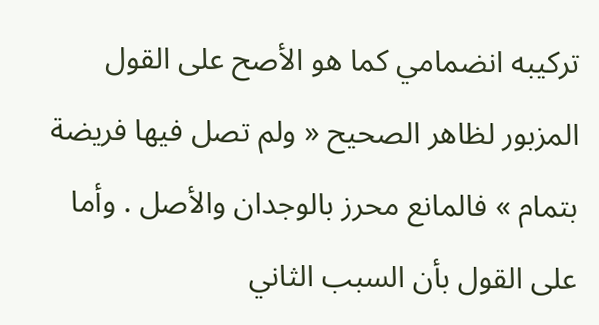تركيبه انضمامي كما هو الأصح على القول المزبور لظاهر الصحيح « ولم تصل فيها فريضة بتمام » فالمانع محرز بالوجدان والأصل . وأما على القول بأن السبب الثاني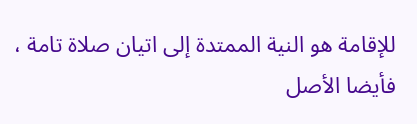للإقامة هو النية الممتدة إلى اتيان صلاة تامة ، فأيضا الأصل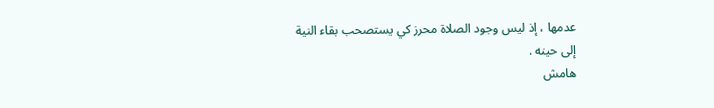عدمها ، إذ ليس وجود الصلاة محرز كي يستصحب بقاء النية إلى حينه .
هامش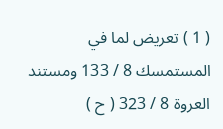( 1 ) تعريض لما في المستمسك 8 / 133 ومستند العروة 8 / 323 ( ح )